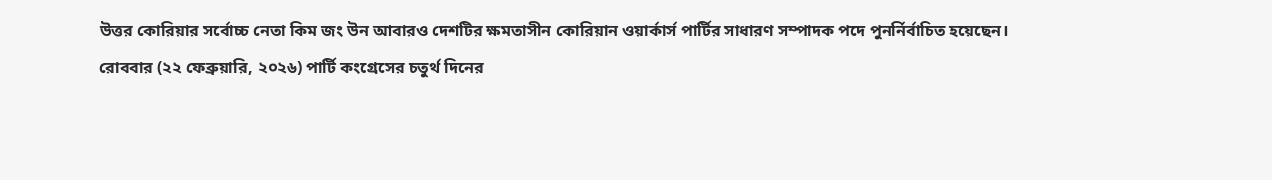উত্তর কোরিয়ার সর্বোচ্চ নেতা কিম জং উন আবারও দেশটির ক্ষমতাসীন কোরিয়ান ওয়ার্কার্স পার্টির সাধারণ সম্পাদক পদে পুনর্নির্বাচিত হয়েছেন।
রোববার (২২ ফেব্রুয়ারি, ২০২৬) পার্টি কংগ্রেসের চতুর্থ দিনের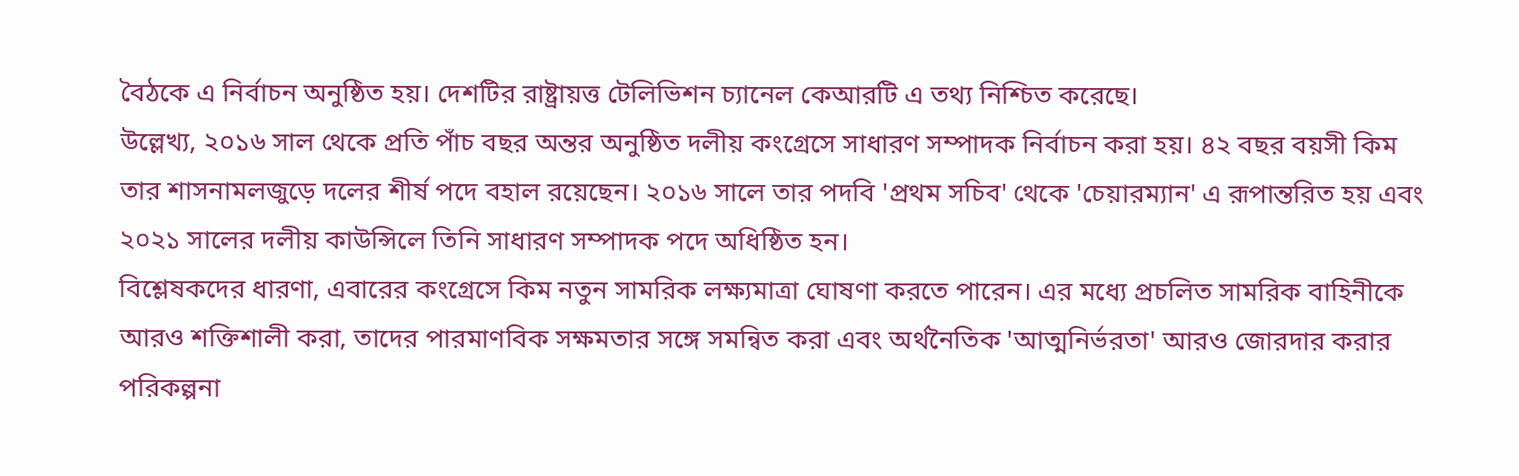বৈঠকে এ নির্বাচন অনুষ্ঠিত হয়। দেশটির রাষ্ট্রায়ত্ত টেলিভিশন চ্যানেল কেআরটি এ তথ্য নিশ্চিত করেছে।
উল্লেখ্য, ২০১৬ সাল থেকে প্রতি পাঁচ বছর অন্তর অনুষ্ঠিত দলীয় কংগ্রেসে সাধারণ সম্পাদক নির্বাচন করা হয়। ৪২ বছর বয়সী কিম তার শাসনামলজুড়ে দলের শীর্ষ পদে বহাল রয়েছেন। ২০১৬ সালে তার পদবি 'প্রথম সচিব' থেকে 'চেয়ারম্যান' এ রূপান্তরিত হয় এবং ২০২১ সালের দলীয় কাউন্সিলে তিনি সাধারণ সম্পাদক পদে অধিষ্ঠিত হন।
বিশ্লেষকদের ধারণা, এবারের কংগ্রেসে কিম নতুন সামরিক লক্ষ্যমাত্রা ঘোষণা করতে পারেন। এর মধ্যে প্রচলিত সামরিক বাহিনীকে আরও শক্তিশালী করা, তাদের পারমাণবিক সক্ষমতার সঙ্গে সমন্বিত করা এবং অর্থনৈতিক 'আত্মনির্ভরতা' আরও জোরদার করার পরিকল্পনা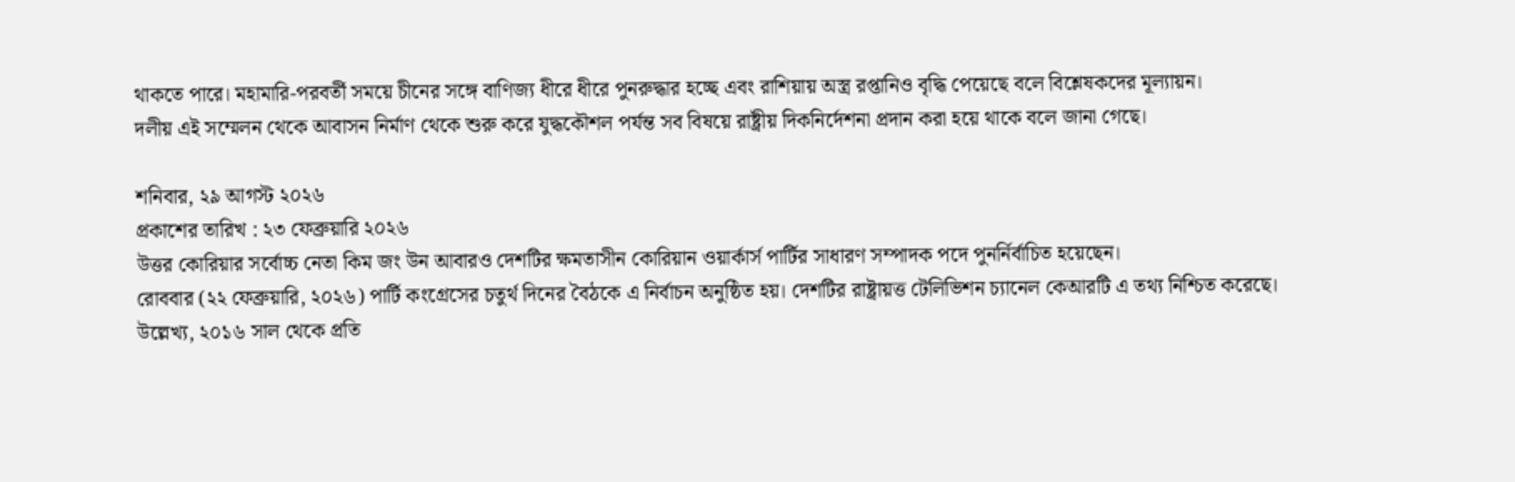থাকতে পারে। মহামারি-পরবর্তী সময়ে চীনের সঙ্গে বাণিজ্য ধীরে ধীরে পুনরুদ্ধার হচ্ছে এবং রাশিয়ায় অস্ত্র রপ্তানিও বৃদ্ধি পেয়েছে বলে বিশ্লেষকদের মূল্যায়ন।
দলীয় এই সম্মেলন থেকে আবাসন নির্মাণ থেকে শুরু করে যুদ্ধকৌশল পর্যন্ত সব বিষয়ে রাষ্ট্রীয় দিকনির্দেশনা প্রদান করা হয়ে থাকে বলে জানা গেছে।

শনিবার, ২৯ আগস্ট ২০২৬
প্রকাশের তারিখ : ২৩ ফেব্রুয়ারি ২০২৬
উত্তর কোরিয়ার সর্বোচ্চ নেতা কিম জং উন আবারও দেশটির ক্ষমতাসীন কোরিয়ান ওয়ার্কার্স পার্টির সাধারণ সম্পাদক পদে পুনর্নির্বাচিত হয়েছেন।
রোববার (২২ ফেব্রুয়ারি, ২০২৬) পার্টি কংগ্রেসের চতুর্থ দিনের বৈঠকে এ নির্বাচন অনুষ্ঠিত হয়। দেশটির রাষ্ট্রায়ত্ত টেলিভিশন চ্যানেল কেআরটি এ তথ্য নিশ্চিত করেছে।
উল্লেখ্য, ২০১৬ সাল থেকে প্রতি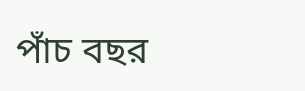পাঁচ বছর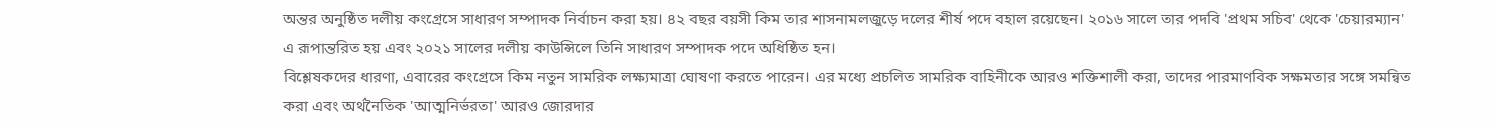অন্তর অনুষ্ঠিত দলীয় কংগ্রেসে সাধারণ সম্পাদক নির্বাচন করা হয়। ৪২ বছর বয়সী কিম তার শাসনামলজুড়ে দলের শীর্ষ পদে বহাল রয়েছেন। ২০১৬ সালে তার পদবি 'প্রথম সচিব' থেকে 'চেয়ারম্যান' এ রূপান্তরিত হয় এবং ২০২১ সালের দলীয় কাউন্সিলে তিনি সাধারণ সম্পাদক পদে অধিষ্ঠিত হন।
বিশ্লেষকদের ধারণা, এবারের কংগ্রেসে কিম নতুন সামরিক লক্ষ্যমাত্রা ঘোষণা করতে পারেন। এর মধ্যে প্রচলিত সামরিক বাহিনীকে আরও শক্তিশালী করা, তাদের পারমাণবিক সক্ষমতার সঙ্গে সমন্বিত করা এবং অর্থনৈতিক 'আত্মনির্ভরতা' আরও জোরদার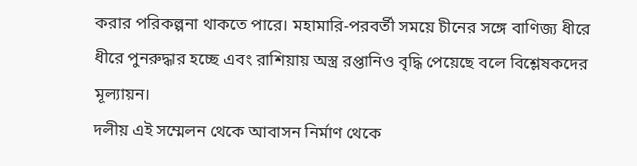করার পরিকল্পনা থাকতে পারে। মহামারি-পরবর্তী সময়ে চীনের সঙ্গে বাণিজ্য ধীরে ধীরে পুনরুদ্ধার হচ্ছে এবং রাশিয়ায় অস্ত্র রপ্তানিও বৃদ্ধি পেয়েছে বলে বিশ্লেষকদের মূল্যায়ন।
দলীয় এই সম্মেলন থেকে আবাসন নির্মাণ থেকে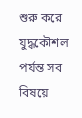শুরু করে যুদ্ধকৌশল পর্যন্ত সব বিষয়ে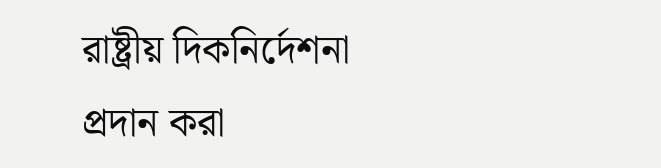রাষ্ট্রীয় দিকনির্দেশনা প্রদান করা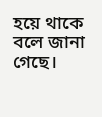হয়ে থাকে বলে জানা গেছে।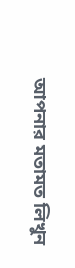আপনার মতামত লিখুন